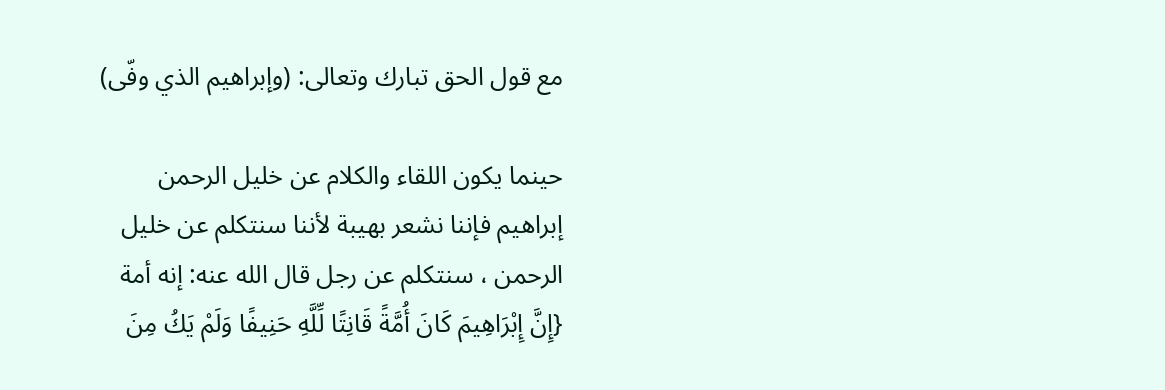مع قول الحق تبارك وتعالى: (وإبراهيم الذي وفّى)

حينما يكون اللقاء والكلام عن خليل الرحمن إبراهيم فإننا نشعر بهيبة لأننا سنتكلم عن خليل الرحمن ، سنتكلم عن رجل قال الله عنه: إنه أمة {إِنَّ إِبْرَاهِيمَ كَانَ أُمَّةً قَانِتًا لِّلَّهِ حَنِيفًا وَلَمْ يَكُ مِنَ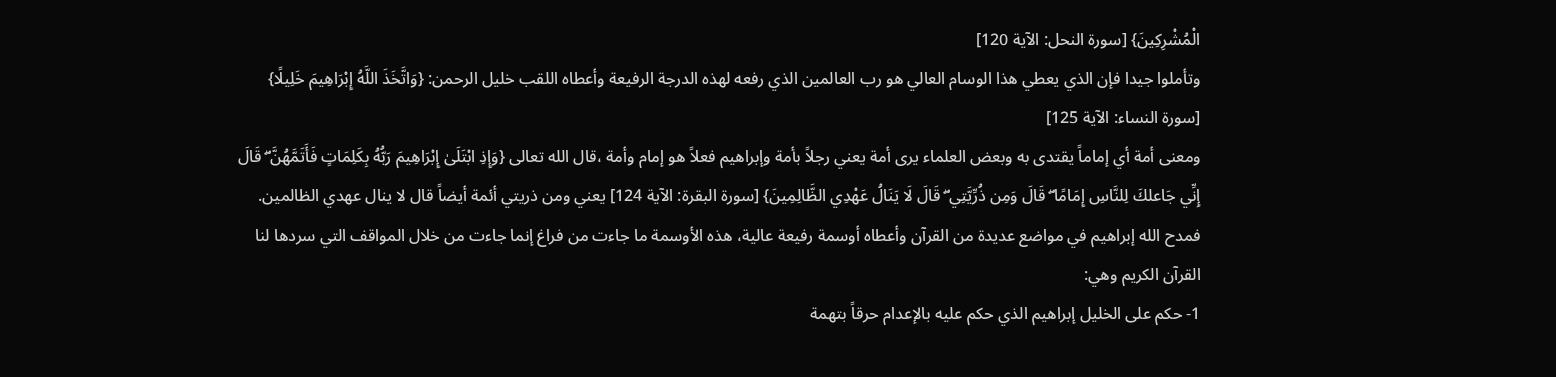الْمُشْرِكِينَ} [سورة النحل: الآية 120]
وتأملوا جيدا فإن الذي يعطي هذا الوسام العالي هو رب العالمين الذي رفعه لهذه الدرجة الرفيعة وأعطاه اللقب خليل الرحمن: {وَاتَّخَذَ اللَّهُ إِبْرَاهِيمَ خَلِيلًا} [سورة النساء: الآية 125]
ومعنى أمة أي إماماً يقتدى به وبعض العلماء يرى أمة يعني رجلاً بأمة وإبراهيم فعلاً هو إمام وأمة ،قال الله تعالى {وَإِذِ ابْتَلَىٰ إِبْرَاهِيمَ رَبُّهُ بِكَلِمَاتٍ فَأَتَمَّهُنَّ ۖ قَالَ إِنِّي جَاعلكَ لِلنَّاسِ إِمَامًا ۖ قَالَ وَمِن ذُرِّيَّتِي ۖ قَالَ لَا يَنَالُ عَهْدِي الظَّالِمِينَ} [سورة البقرة: الآية 124] يعني ومن ذريتي أئمة أيضاً قال لا ينال عهدي الظالمين.
فمدح الله إبراهيم في مواضع عديدة من القرآن وأعطاه أوسمة رفيعة عالية، هذه الأوسمة ما جاءت من فراغ إنما جاءت من خلال المواقف التي سردها لنا القرآن الكريم وهي:
1- حكم على الخليل إبراهيم الذي حكم عليه بالإعدام حرقاً بتهمة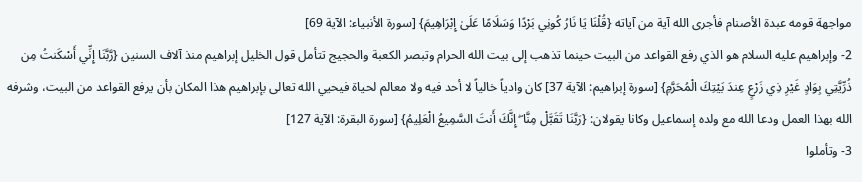مواجهة قومه عبدة الأصنام فأجرى الله آية من آياته {قُلْنَا يَا نَارُ كُونِي بَرْدًا وَسَلَامًا عَلَىٰ إِبْرَاهِيمَ} [سورة الأنبياء: الآية 69]
2- وإبراهيم عليه السلام هو الذي رفع القواعد من البيت حينما تذهب إلى بيت الله الحرام وتبصر الكعبة والحجيج تتأمل قول الخليل إبراهيم منذ آلاف السنين {رَّبَّنَا إِنِّي أَسْكَنتُ مِن ذُرِّيَّتِي بِوَادٍ غَيْرِ ذِي زَرْعٍ عِندَ بَيْتِكَ الْمُحَرَّمِ} [سورة إبراهيم: الآية 37] كان وادياً خالياً لا أحد فيه ولا معالم لحياة فيحيي الله تعالى بإبراهيم هذا المكان بأن يرفع القواعد من البيت، وشرفه الله بهذا العمل ودعا الله مع ولده إسماعيل وكانا يقولان: {رَبَّنَا تَقَبَّلْ مِنَّا ۖ إِنَّكَ أَنتَ السَّمِيعُ الْعَلِيمُ} [سورة البقرة: الآية 127]
3- وتأملوا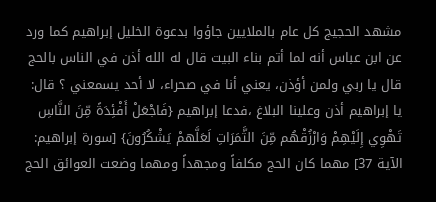مشهد الحجيج كل عام بالملايين جاؤوا بدعوة الخليل إبراهيم كما ورد عن ابن عباس أنه لما أتم بناء البيت قال له الله أذن في الناس بالحج قال يا ربي ولمن أؤذن، يعني أنا في صحراء، لا أحد يسمعني ؟ قال: يا إبراهيم أذن وعلينا البلاغ ،فدعا إبراهيم {فَاجْعَلْ أَفْئِدَةً مِّنَ النَّاسِ تَهْوِي إِلَيْهِمْ وَارْزُقْهُم مِّنَ الثَّمَرَاتِ لَعَلَّهمْ يَشْكُرُونَ} [سورة إبراهيم: الآية 37] مهما كان الحج مكلفاً ومجهداً ومهما وضعت العوائق الحج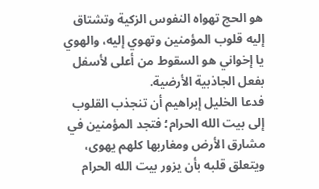هو الحج تهواه النفوس الزكية وتشتاق إليه قلوب المؤمنين وتهوي إليه، والهوي يا إخواني هو السقوط من أعلى لأسفل بفعل الجاذبية الأرضية.
فدعا الخليل إبراهيم أن تنجذب القلوب إلى بيت الله الحرام؛ فتجد المؤمنين في مشارق الأرض ومغاربها كلهم يهوى، ويتعلق قلبه بأن يزور بيت الله الحرام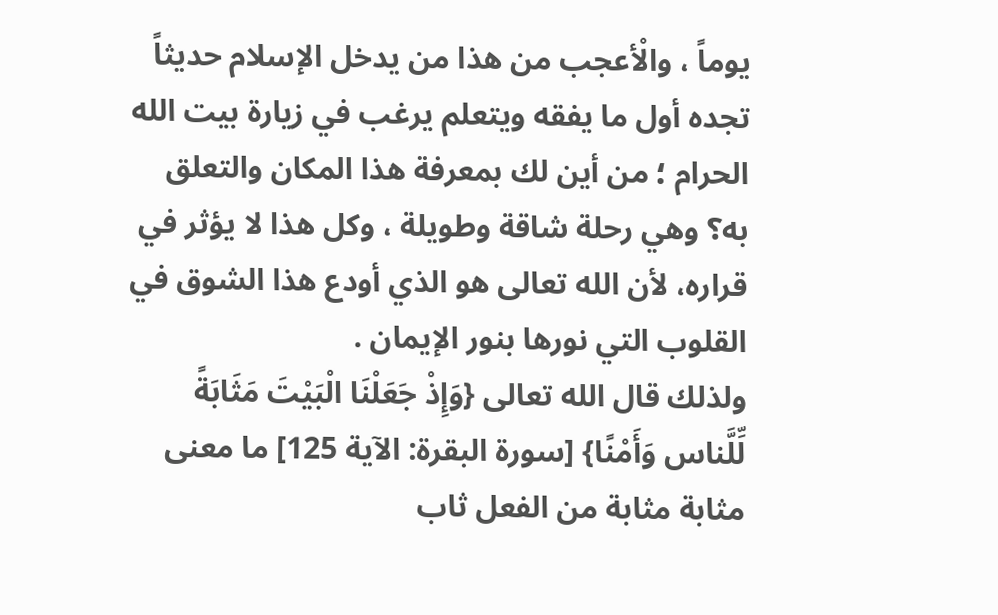يوماً ، والْأعجب من هذا من يدخل الإسلام حديثاً تجده أول ما يفقه ويتعلم يرغب في زيارة بيت الله الحرام ؛ من أين لك بمعرفة هذا المكان والتعلق به؟ وهي رحلة شاقة وطويلة ، وكل هذا لا يؤثر في قراره، لأن الله تعالى هو الذي أودع هذا الشوق في القلوب التي نورها بنور الإيمان .
ولذلك قال الله تعالى {وَإِذْ جَعَلْنَا الْبَيْتَ مَثَابَةً لِّلَّناس وَأَمْنًا} [سورة البقرة: الآية 125] ما معنى مثابة مثابة من الفعل ثاب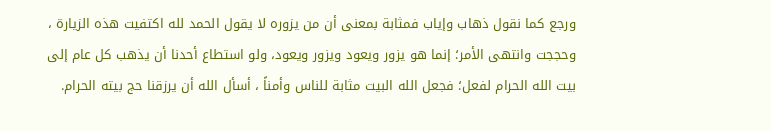ورجع كما نقول ذهاب وإياب فمثابة بمعنى أن من يزوره لا يقول الحمد لله اكتفيت هذه الزيارة ، وحججت وانتهى الأمر؛ إنما هو يزور ويعود ويزور ويعود، ولو استطاع أحدنا أن يذهب كل عام إلى بيت الله الحرام لفعل؛ فجعل الله البيت مثابة للناس وأمناً ، أسأل الله أن يرزقنا حج بيته الحرام.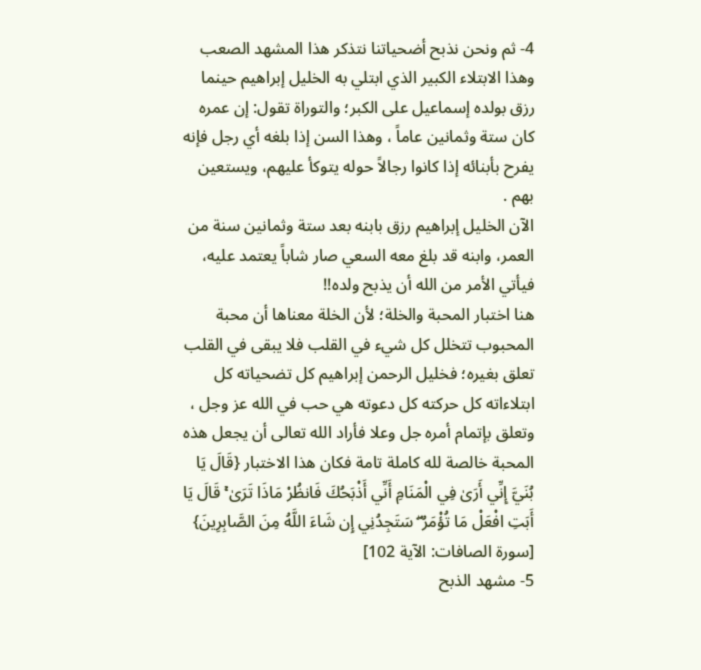4- ثم ونحن نذبح أضحياتنا نتذكر هذا المشهد الصعب وهذا الابتلاء الكبير الذي ابتلي به الخليل إبراهيم حينما رزق بولده إسماعيل على الكبر؛ والتوراة تقول: إن عمره كان ستة وثمانين عاماً ، وهذا السن إذا بلغه أي رجل فإنه يفرح بأبنائه إذا كانوا رجالاً حوله يتوكأ عليهم، ويستعين بهم .
الآن الخليل إبراهيم رزق بابنه بعد ستة وثمانين سنة من العمر، وابنه قد بلغ معه السعي صار شاباً يعتمد عليه، فيأتي الأمر من الله أن يذبح ولده!!
هنا اختبار المحبة والخلة؛ لأن الخلة معناها أن محبة المحبوب تتخلل كل شيء في القلب فلا يبقى في القلب تعلق بغيره؛ فخليل الرحمن إبراهيم كل تضحياته كل ابتلاءاته كل حركته كل دعوته هي حب في الله عز وجل ، وتعلق بإتمام أمره جل وعلا فأراد الله تعالى أن يجعل هذه المحبة خالصة لله كاملة تامة فكان هذا الاختبار {قَالَ يَا بُنَيَّ إِنِّي أَرَىٰ فِي الْمَنَامِ أَنِّي أَذْبَحُكَ فَانظُرْ مَاذَا تَرَىٰ ۚ قَالَ يَا أَبَتِ افْعَلْ مَا تُؤْمَرُ ۖ سَتَجِدُنِي إِن شَاءَ اللَّهُ مِنَ الصَّابِرِينَ} [سورة الصافات: الآية 102]
5- مشهد الذبح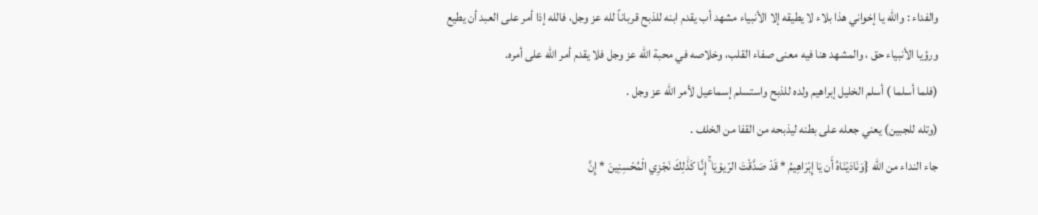والفداء : والله يا إخواني هذا بلاء لا يطيقه إلا الأنبياء مشهد أب يقدم ابنه للذبح قرباناً لله عز وجل، فالله إذا أمر على العبد أن يطيع ورؤيا الأنبياء حق ، والمشهد هنا فيه معنى صفاء القلب، وخلاصه في محبة الله عز وجل فلا يقدم أمر الله على أمره.
(فلما أسلما ) أسلم الخليل إبراهيم ولده للذبح واستسلم إسماعيل لأمر الله عز وجل .
(وتله للجبين) يعني جعله على بطنه ليذبحه من القفا من الخلف .
جاء النداء من الله {وَنَادَيْنَاهُ أَن يَا إِبْرَاهِيمُ * قَدْ صَدَّقْتَ الرّيوْيَا ۚ إِنَّا كَذَٰلِكَ نَجْزِي الْمُحْسِنِينَ * إِنَّ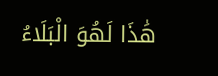هَٰذَا لَهُوَ الْبَلَاءُ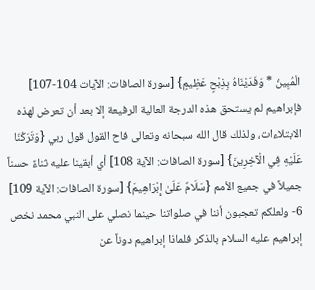الْمُبِينُ * وَفَدَيْنَاهُ بِذِبْحٍ عَظِيمٍ} [سورة الصافات: الآيات 104-107]
فإبراهيم لم يستحق هذه الدرجة العالية الرفيعة إلا بعد أن تعرض لهذه الابتلاءات، ولذلك قال الله سبحانه وتعالى فاح القول قول ربي {وَتَرَكْنَا عَلَيْهِ فِي الْآخِرِينَ} [سورة الصافات: الآية 108] أي أبقينا عليه ثناءً حسناً جميلاً في جميع الأمم {سَلَامٌ عَلَىٰ إِبْرَاهِيمَ} [سورة الصافات: الآية 109]
6- ولعلكم تعجبون أننا في صلواتنا حينما نصلي على النبي محمد نخص إبراهيم عليه السلام بالذكر فلماذا إبراهيم دوناً عن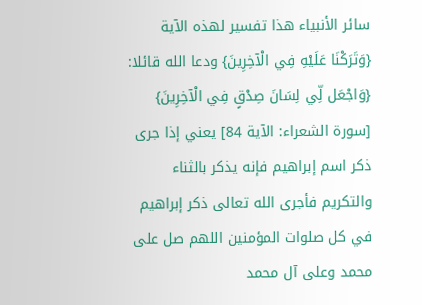سائر الأنبياء هذا تفسير لهذه الآية {وَتَرَكْنَا عَلَيْهِ فِي الْآخِرِينَ} ودعا الله قائلا: {وَاجْعَل لِّي لِسَانَ صِدْقٍ فِي الْآخِرِينَ} [سورة الشعراء: الآية 84] يعني إذا جرى ذكر اسم إبراهيم فإنه يذكر بالثناء والتكريم فأجرى الله تعالى ذكر إبراهيم في كل صلوات المؤمنين اللهم صل على محمد وعلى آل محمد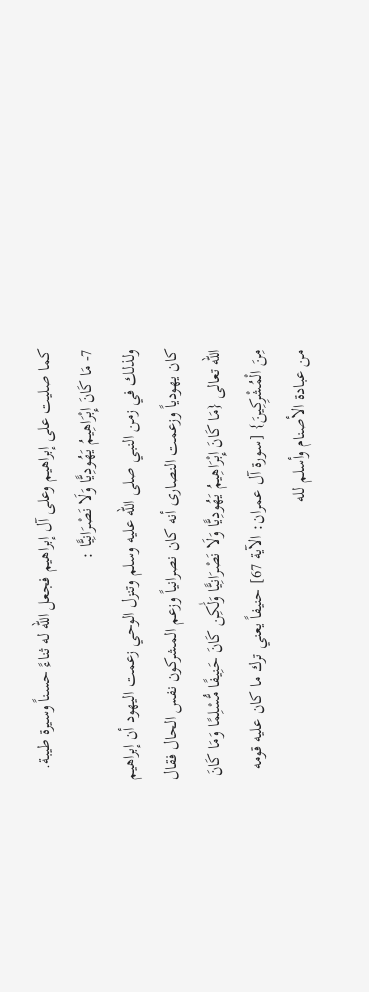كما صليت على إبراهيم وعلى آل إبراهيم فجعل الله له ثناءً حسناً وسيرة طيبة.
7- مَا كَانَ إِبْرَاهِيمُ يَهُودِيًّا وَلَا نَصْرَانِيًّا :
ولذلك في زمن النبي صلى الله عليه وسلم وتنزل الوحي زعمت اليهود أن إبراهيم كان يهودياً وزعمت النصارى أنه كان نصرانياً وزعم المشركون نفس الحال فقال الله تعالى {مَا كَانَ إِبْرَاهِيمُ يَهُودِيًّا وَلَا نَصْرَانِيًّا وَلَٰكِن كَانَ حَنِيفًا مُّسْلِمًا وَمَا كَانَ مِنَ الْمُشْرِكِينَ} [سورة آل عمران: الآية 67] حنيفاً يعني ترك ما كان عليه قومه من عبادة الأصنام وأسلم لله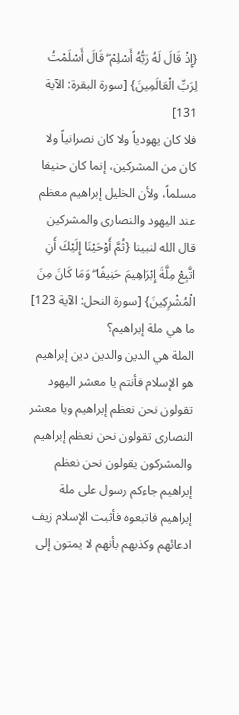{إِذْ قَالَ لَهُ رَبُّهُ أَسْلِمْ ۖ قَالَ أَسْلَمْتُ لِرَبِّ الْعَالَمِينَ} [سورة البقرة: الآية 131]
فلا كان يهودياً ولا كان نصرانياً ولا كان من المشركين، إنما كان حنيفا مسلماً، ولأن الخليل إبراهيم معظم عند اليهود والنصارى والمشركين قال الله لنبينا {ثُمَّ أَوْحَيْنَا إِلَيْكَ أَنِ اتَّبِعْ مِلَّةَ إِبْرَاهِيمَ حَنِيفًا ۖ وَمَا كَانَ مِنَ الْمُشْرِكِينَ} [سورة النحل: الآية 123]
ما هي ملة إبراهيم؟
الملة هي الدين والدين دين إبراهيم هو الإسلام فأنتم يا معشر اليهود تقولون نحن نعظم إبراهيم ويا معشر النصارى تقولون نحن نعظم إبراهيم والمشركون يقولون نحن نعظم إبراهيم جاءكم رسول على ملة إبراهيم فاتبعوه فأثبت الإسلام زيف ادعائهم وكذبهم بأنهم لا يمتون إلى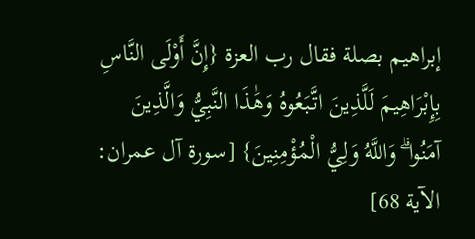إبراهيم بصلة فقال رب العزة {إِنَّ أَوْلَى النَّاسِ بِإِبْرَاهِيمَ لَلَّذِينَ اتَّبَعُوهُ وَهَٰذَا النَّبِيُّ وَالَّذِينَ آمَنُوا ۗ وَاللَّهُ وَلِيُّ الْمُؤْمِنِينَ} [سورة آل عمران: الآية 68]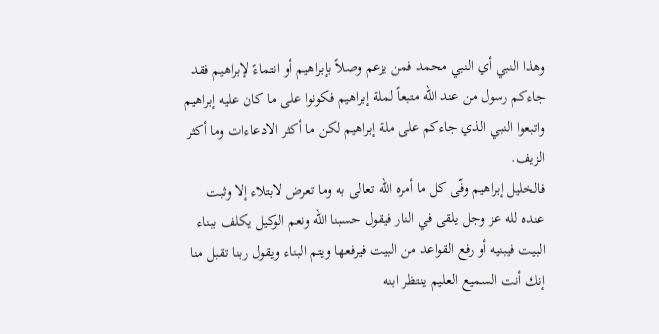وهذا النبي أي النبي محمد فمن يزعم وصلاً بإبراهيم أو انتماءً لإبراهيم فقد جاءكم رسول من عند الله متبعاً لملة إبراهيم فكونوا على ما كان عليه إبراهيم واتبعوا النبي الذي جاءكم على ملة إبراهيم لكن ما أكثر الادعاءات وما أكثر الزيف.
فالخليل إبراهيم وفّى كل ما أمره الله تعالى به وما تعرض لابتلاء إلا وثبت عنده لله عز وجل يلقى في النار فيقول حسبنا الله ونعم الوكيل يكلف ببناء البيت فيبنيه أو رفع القواعد من البيت فيرفعها ويتم البناء ويقول ربنا تقبل منا إنك أنت السميع العليم ينتظر ابنه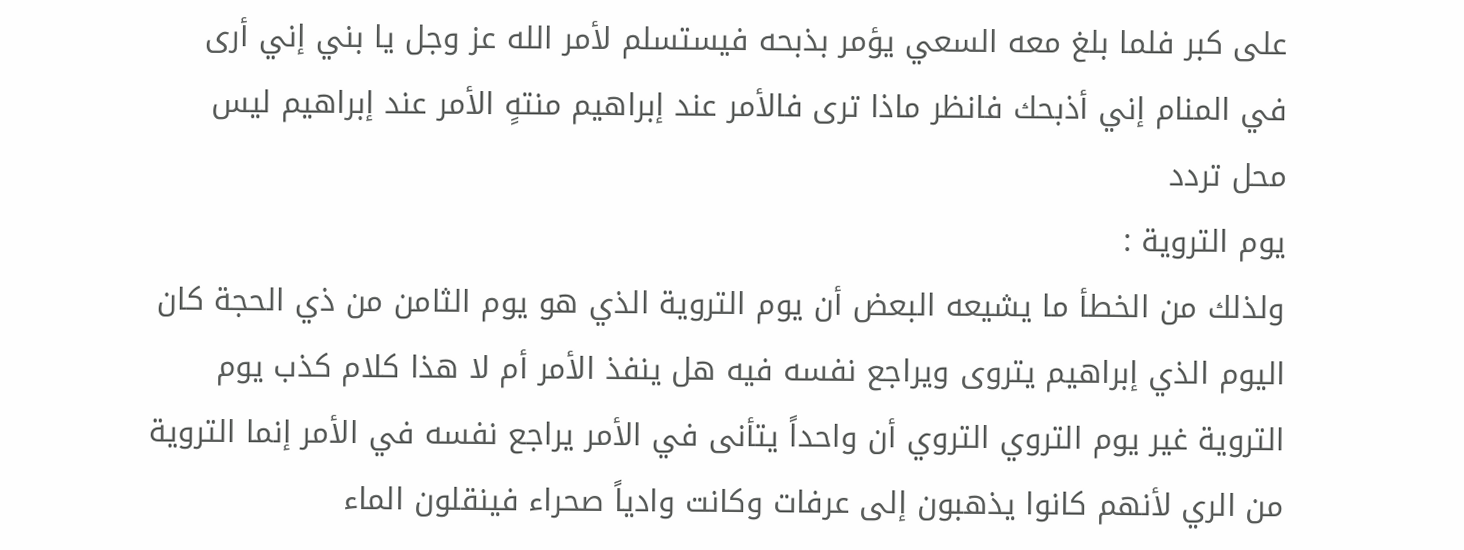على كبر فلما بلغ معه السعي يؤمر بذبحه فيستسلم لأمر الله عز وجل يا بني إني أرى في المنام إني أذبحك فانظر ماذا ترى فالأمر عند إبراهيم منتهٍ الأمر عند إبراهيم ليس محل تردد
يوم التروية :
ولذلك من الخطأ ما يشيعه البعض أن يوم التروية الذي هو يوم الثامن من ذي الحجة كان اليوم الذي إبراهيم يتروى ويراجع نفسه فيه هل ينفذ الأمر أم لا هذا كلام كذب يوم التروية غير يوم التروي التروي أن واحداً يتأنى في الأمر يراجع نفسه في الأمر إنما التروية من الري لأنهم كانوا يذهبون إلى عرفات وكانت وادياً صحراء فينقلون الماء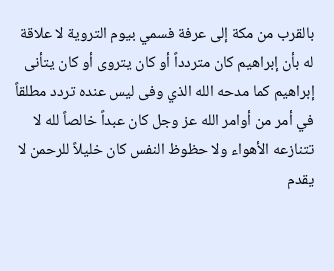بالقرب من مكة إلى عرفة فسمي بيوم التروية لا علاقة له بأن إبراهيم كان متردداً أو كان يتروى أو كان يتأنى إبراهيم كما مدحه الله الذي وفى ليس عنده تردد مطلقاً في أمر من أوامر الله عز وجل كان عبداً خالصاً لله لا تتنازعه الأهواء ولا حظوظ النفس كان خليلاً للرحمن لا يقدم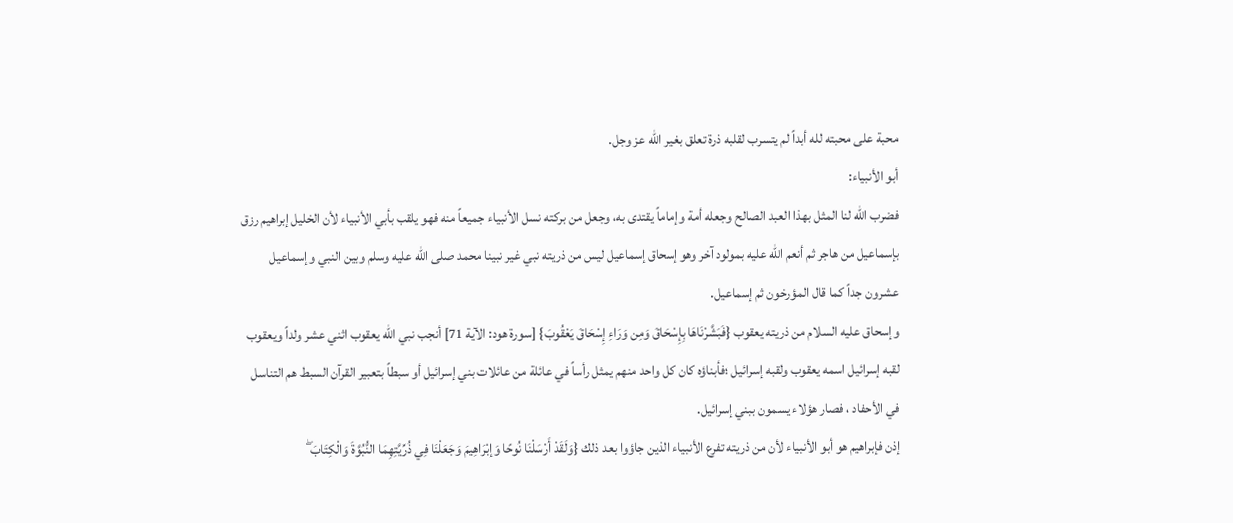محبة على محبته لله أبداً لم يتسرب لقلبه ذرة تعلق بغير الله عز وجل.
أبو الأنبياء:
فضرب الله لنا المثل بهذا العبد الصالح وجعله أمة وإماماً يقتدى به، وجعل من بركته نسل الأنبياء جميعاً منه فهو يلقب بأبي الأنبياء لأن الخليل إبراهيم رزق بإسماعيل من هاجر ثم أنعم الله عليه بمولود آخر وهو إسحاق إسماعيل ليس من ذريته نبي غير نبينا محمد صلى الله عليه وسلم وبين النبي وإسماعيل عشرون جداً كما قال المؤرخون ثم إسماعيل.
وإسحاق عليه السلام من ذريته يعقوب {فَبَشَّرْنَاهَا بِإِسْحَاقَ وَمِن وَرَاءِ إِسْحَاقَ يَعْقُوبَ} [سورة هود: الآية 71] أنجب نبي الله يعقوب اثني عشر ولداً ويعقوب لقبه إسرائيل اسمه يعقوب ولقبه إسرائيل ؛فأبناؤه كان كل واحد منهم يمثل رأساً في عائلة من عائلات بني إسرائيل أو سبطاً بتعبير القرآن السبط هم التناسل في الأحفاد ، فصار هؤلاء يسمون ببني إسرائيل.
إذن فإبراهيم هو أبو الأنبياء لأن من ذريته تفرع الأنبياء الذين جاؤوا بعد ذلك {وَلَقَدْ أَرْسَلْنَا نُوحًا وَإبْرَاهِيمَ وَجَعَلْنَا فِي ذُرِّيَّتِهِمَا النُّبُوَّةَ وَالْكِتَابَ ۖ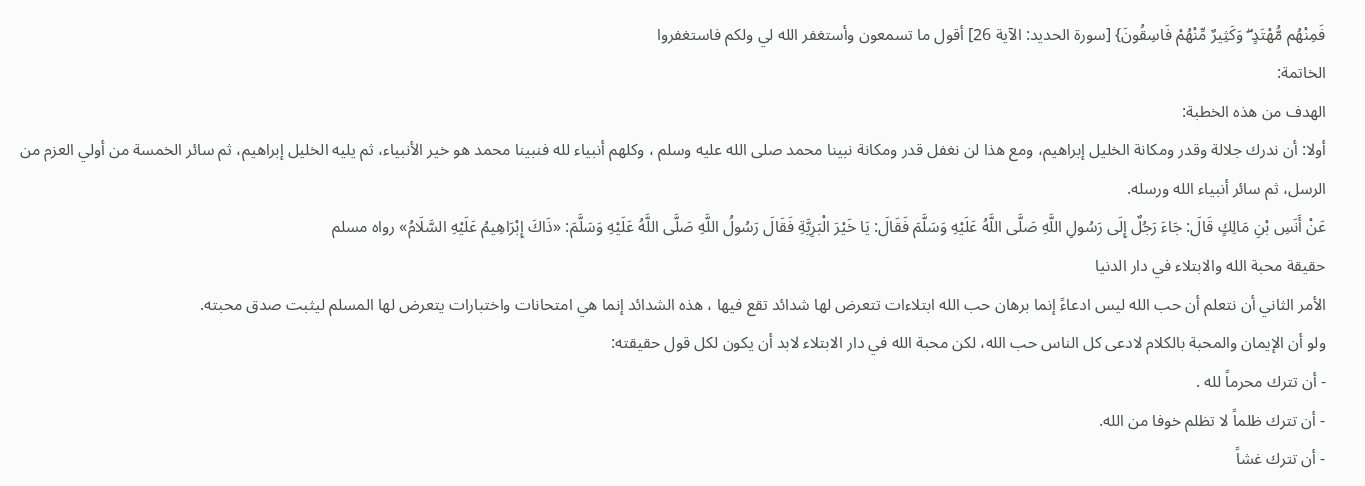فَمِنْهُم مُّهْتَدٍ ۖ وَكَثِيرٌ مِّنْهُمْ فَاسِقُونَ} [سورة الحديد: الآية 26] أقول ما تسمعون وأستغفر الله لي ولكم فاستغفروا
الخاتمة:
الهدف من هذه الخطبة:
أولا: أن ندرك جلالة وقدر ومكانة الخليل إبراهيم، ومع هذا لن نغفل قدر ومكانة نبينا محمد صلى الله عليه وسلم ، وكلهم أنبياء لله فنبينا محمد هو خير الأنبياء، ثم يليه الخليل إبراهيم، ثم سائر الخمسة من أولي العزم من الرسل، ثم سائر أنبياء الله ورسله.
عَنْ أَنَسِ بْنِ مَالِكٍ قَالَ: جَاءَ رَجُلٌ إِلَى رَسُولِ اللَّهِ صَلَّى اللَّهُ عَلَيْهِ وَسَلَّمَ فَقَالَ: يَا خَيْرَ الْبَرِيَّةِ فَقَالَ رَسُولُ اللَّهِ صَلَّى اللَّهُ عَلَيْهِ وَسَلَّمَ: «ذَاكَ إِبْرَاهِيمُ عَلَيْهِ السَّلَامُ» رواه مسلم
حقيقة محبة الله والابتلاء في دار الدنيا
الأمر الثاني أن نتعلم أن حب الله ليس ادعاءً إنما برهان حب الله ابتلاءات تتعرض لها شدائد تقع فيها ، هذه الشدائد إنما هي امتحانات واختبارات يتعرض لها المسلم ليثبت صدق محبته.
ولو أن الإيمان والمحبة بالكلام لادعى كل الناس حب الله، لكن محبة الله في دار الابتلاء لابد أن يكون لكل قول حقيقته:
- أن تترك محرماً لله .
- أن تترك ظلماً لا تظلم خوفا من الله.
- أن تترك غشاً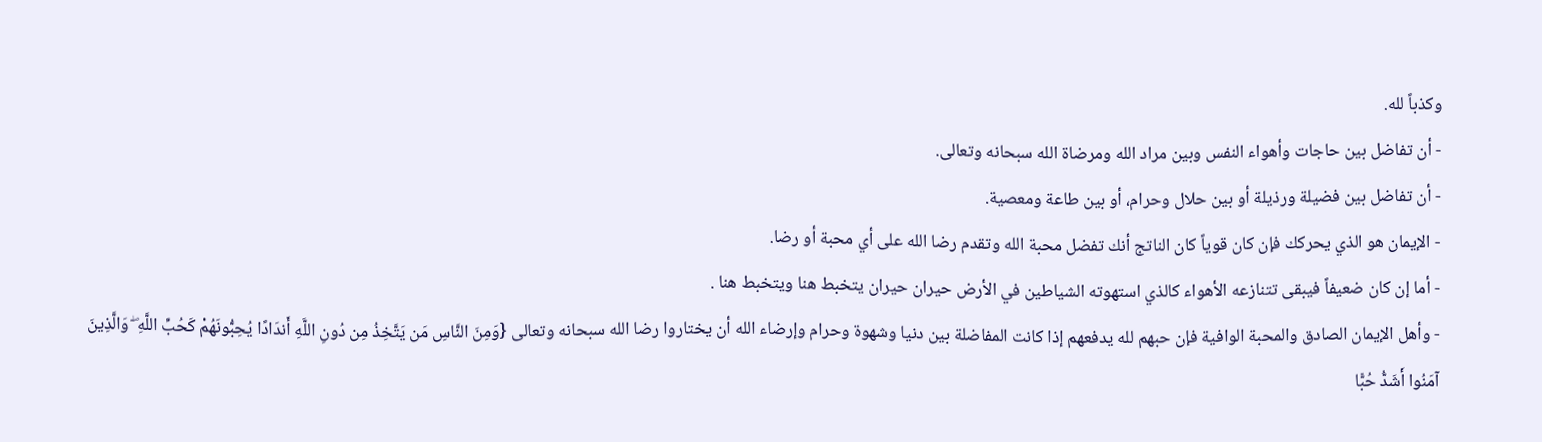وكذباً لله.
- أن تفاضل بين حاجات وأهواء النفس وبين مراد الله ومرضاة الله سبحانه وتعالى.
- أن تفاضل بين فضيلة ورذيلة أو بين حلال وحرام، أو بين طاعة ومعصية.
- الإيمان هو الذي يحركك فإن كان قوياً كان الناتج أنك تفضل محبة الله وتقدم رضا الله على أي محبة أو رضا.
- أما إن كان ضعيفاً فيبقى تتنازعه الأهواء كالذي استهوته الشياطين في الأرض حيران حيران يتخبط هنا ويتخبط هنا .
- وأهل الإيمان الصادق والمحبة الوافية فإن حبهم لله يدفعهم إذا كانت المفاضلة بين دنيا وشهوة وحرام وإرضاء الله أن يختاروا رضا الله سبحانه وتعالى {وَمِنَ النَّاسِ مَن يَتَّخِذُ مِن دُونِ اللَّهِ أَندَادًا يُحِبُّونَهُمْ كَحُبِّ اللَّهِ ۖ وَالَّذِينَ آمَنُوا أَشَدُّ حُبًّا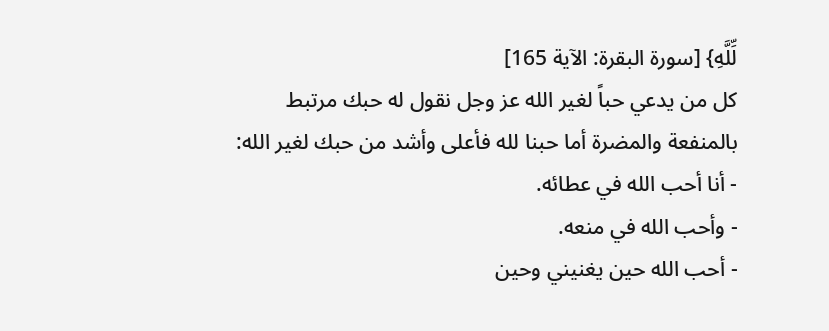لِّلَّهِ} [سورة البقرة: الآية 165]
كل من يدعي حباً لغير الله عز وجل نقول له حبك مرتبط بالمنفعة والمضرة أما حبنا لله فأعلى وأشد من حبك لغير الله:
- أنا أحب الله في عطائه.
- وأحب الله في منعه.
- أحب الله حين يغنيني وحين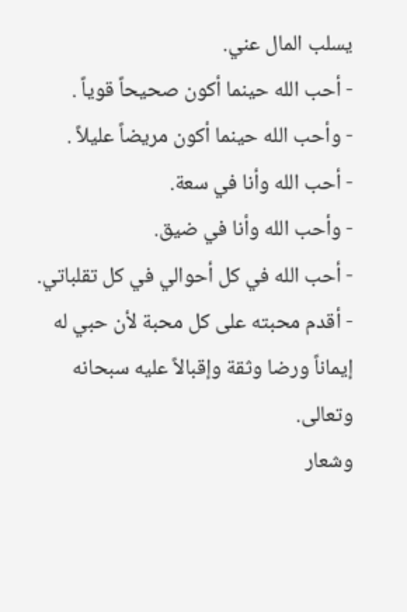يسلب المال عني.
- أحب الله حينما أكون صحيحاً قوياً .
- وأحب الله حينما أكون مريضاً عليلاً .
- أحب الله وأنا في سعة.
- وأحب الله وأنا في ضيق.
- أحب الله في كل أحوالي في كل تقلباتي.
- أقدم محبته على كل محبة لأن حبي له إيماناً ورضا وثقة وإقبالاً عليه سبحانه وتعالى.
وشعار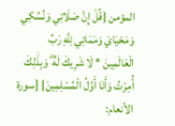المؤمن {قُلْ إِنَّ صَلَاتِي وَنُسُكِي وَمَحْيَايَ وَمَمَاتِي لِلَّهِ رَبِّ الْعَالَمِينَ * لَا شَرِيكَ لَهُ ۖ وَبِذَٰلِكَ أُمِرْتُ وَأَنَا أَوَّلُ الْمُسْلِمِينَ} [سورة الأنعام: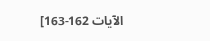الآيات 162-163]